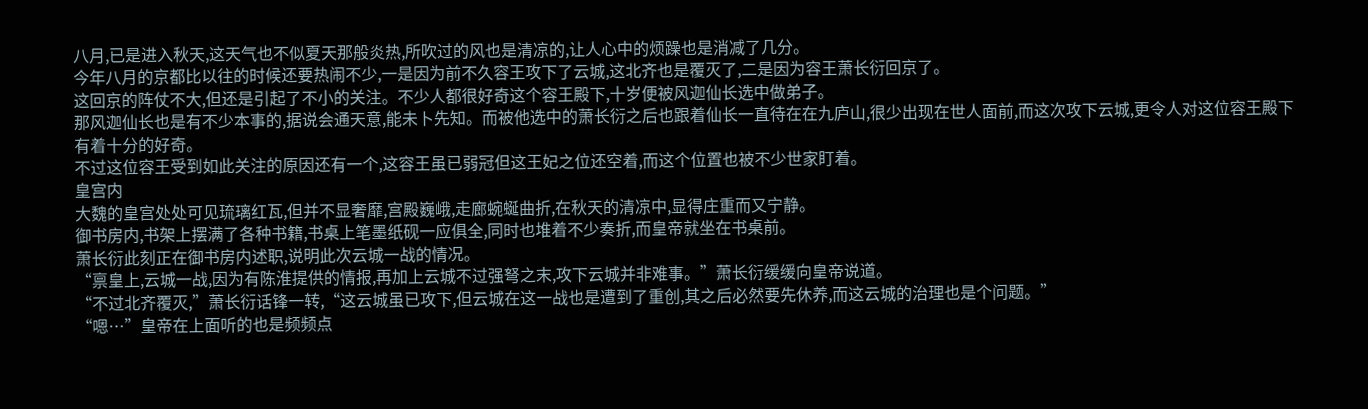八月,已是进入秋天,这天气也不似夏天那般炎热,所吹过的风也是清凉的,让人心中的烦躁也是消减了几分。
今年八月的京都比以往的时候还要热闹不少,一是因为前不久容王攻下了云城,这北齐也是覆灭了,二是因为容王萧长衍回京了。
这回京的阵仗不大,但还是引起了不小的关注。不少人都很好奇这个容王殿下,十岁便被风迦仙长选中做弟子。
那风迦仙长也是有不少本事的,据说会通天意,能未卜先知。而被他选中的萧长衍之后也跟着仙长一直待在在九庐山,很少出现在世人面前,而这次攻下云城,更令人对这位容王殿下有着十分的好奇。
不过这位容王受到如此关注的原因还有一个,这容王虽已弱冠但这王妃之位还空着,而这个位置也被不少世家盯着。
皇宫内
大魏的皇宫处处可见琉璃红瓦,但并不显奢靡,宫殿巍峨,走廊蜿蜒曲折,在秋天的清凉中,显得庄重而又宁静。
御书房内,书架上摆满了各种书籍,书桌上笔墨纸砚一应俱全,同时也堆着不少奏折,而皇帝就坐在书桌前。
萧长衍此刻正在御书房内述职,说明此次云城一战的情况。
“禀皇上,云城一战,因为有陈淮提供的情报,再加上云城不过强弩之末,攻下云城并非难事。”萧长衍缓缓向皇帝说道。
“不过北齐覆灭,”萧长衍话锋一转,“这云城虽已攻下,但云城在这一战也是遭到了重创,其之后必然要先休养,而这云城的治理也是个问题。”
“嗯…”皇帝在上面听的也是频频点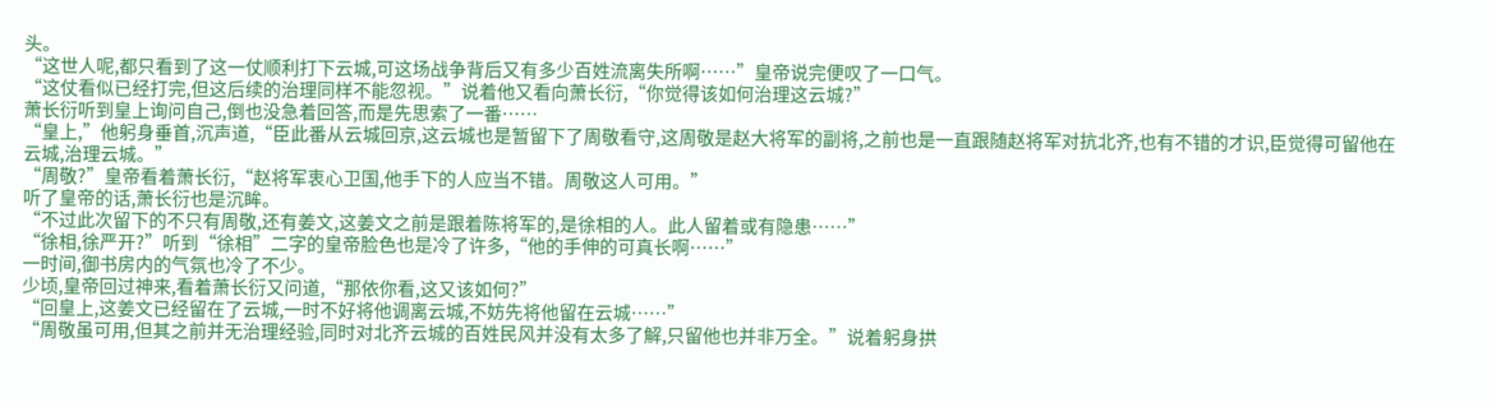头。
“这世人呢,都只看到了这一仗顺利打下云城,可这场战争背后又有多少百姓流离失所啊……”皇帝说完便叹了一口气。
“这仗看似已经打完,但这后续的治理同样不能忽视。”说着他又看向萧长衍,“你觉得该如何治理这云城?”
萧长衍听到皇上询问自己,倒也没急着回答,而是先思索了一番……
“皇上,”他躬身垂首,沉声道,“臣此番从云城回京,这云城也是暂留下了周敬看守,这周敬是赵大将军的副将,之前也是一直跟随赵将军对抗北齐,也有不错的才识,臣觉得可留他在云城,治理云城。”
“周敬?”皇帝看着萧长衍,“赵将军衷心卫国,他手下的人应当不错。周敬这人可用。”
听了皇帝的话,萧长衍也是沉眸。
“不过此次留下的不只有周敬,还有姜文,这姜文之前是跟着陈将军的,是徐相的人。此人留着或有隐患……”
“徐相,徐严开?”听到“徐相”二字的皇帝脸色也是冷了许多,“他的手伸的可真长啊……”
一时间,御书房内的气氛也冷了不少。
少顷,皇帝回过神来,看着萧长衍又问道,“那依你看,这又该如何?”
“回皇上,这姜文已经留在了云城,一时不好将他调离云城,不妨先将他留在云城……”
“周敬虽可用,但其之前并无治理经验,同时对北齐云城的百姓民风并没有太多了解,只留他也并非万全。”说着躬身拱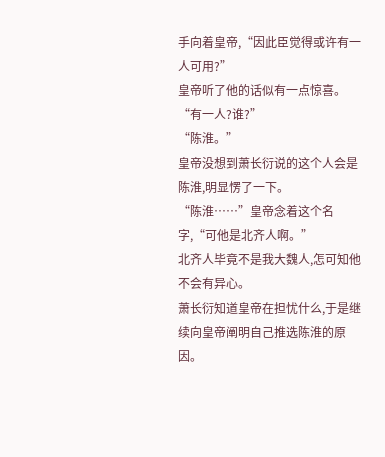手向着皇帝,“因此臣觉得或许有一人可用?”
皇帝听了他的话似有一点惊喜。
“有一人?谁?”
“陈淮。”
皇帝没想到萧长衍说的这个人会是陈淮,明显愣了一下。
“陈淮……”皇帝念着这个名字,“可他是北齐人啊。”
北齐人毕竟不是我大魏人,怎可知他不会有异心。
萧长衍知道皇帝在担忧什么,于是继续向皇帝阐明自己推选陈淮的原因。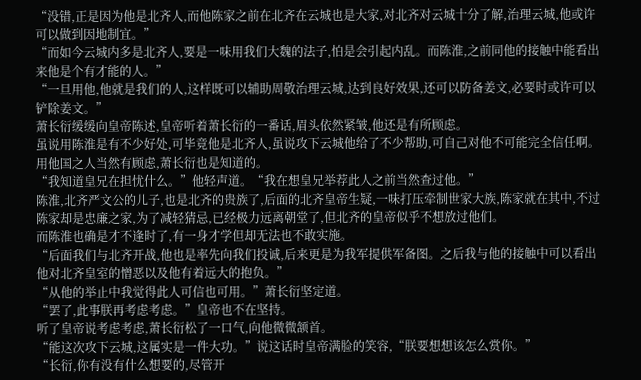“没错,正是因为他是北齐人,而他陈家之前在北齐在云城也是大家,对北齐对云城十分了解,治理云城,他或许可以做到因地制宜。”
“而如今云城内多是北齐人,要是一味用我们大魏的法子,怕是会引起内乱。而陈淮,之前同他的接触中能看出来他是个有才能的人。”
“一旦用他,他就是我们的人,这样既可以辅助周敬治理云城,达到良好效果,还可以防备姜文,必要时或许可以铲除姜文。”
萧长衍缓缓向皇帝陈述,皇帝听着萧长衍的一番话,眉头依然紧皱,他还是有所顾虑。
虽说用陈淮是有不少好处,可毕竟他是北齐人,虽说攻下云城他给了不少帮助,可自己对他不可能完全信任啊。
用他国之人当然有顾虑,萧长衍也是知道的。
“我知道皇兄在担忧什么。”他轻声道。“我在想皇兄举荐此人之前当然查过他。”
陈淮,北齐严文公的儿子,也是北齐的贵族了,后面的北齐皇帝生疑,一味打压牵制世家大族,陈家就在其中,不过陈家却是忠廉之家,为了减轻猜忌,已经极力远离朝堂了,但北齐的皇帝似乎不想放过他们。
而陈淮也确是才不逢时了,有一身才学但却无法也不敢实施。
“后面我们与北齐开战,他也是率先向我们投诚,后来更是为我军提供军备图。之后我与他的接触中可以看出他对北齐皇室的憎恶以及他有着远大的抱负。”
“从他的举止中我觉得此人可信也可用。”萧长衍坚定道。
“罢了,此事朕再考虑考虑。”皇帝也不在坚持。
听了皇帝说考虑考虑,萧长衍松了一口气,向他微微颔首。
“能这次攻下云城,这属实是一件大功。”说这话时皇帝满脸的笑容,“朕要想想该怎么赏你。”
“长衍,你有没有什么想要的,尽管开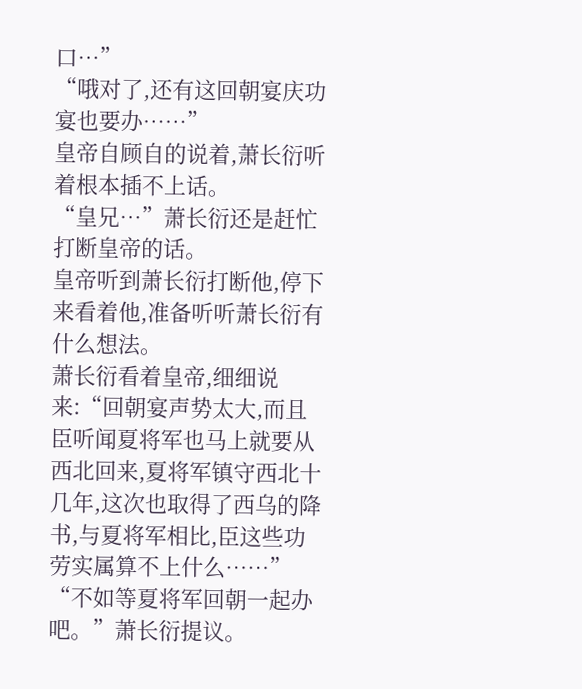口…”
“哦对了,还有这回朝宴庆功宴也要办……”
皇帝自顾自的说着,萧长衍听着根本插不上话。
“皇兄…”萧长衍还是赶忙打断皇帝的话。
皇帝听到萧长衍打断他,停下来看着他,准备听听萧长衍有什么想法。
萧长衍看着皇帝,细细说来:“回朝宴声势太大,而且臣听闻夏将军也马上就要从西北回来,夏将军镇守西北十几年,这次也取得了西乌的降书,与夏将军相比,臣这些功劳实属算不上什么……”
“不如等夏将军回朝一起办吧。”萧长衍提议。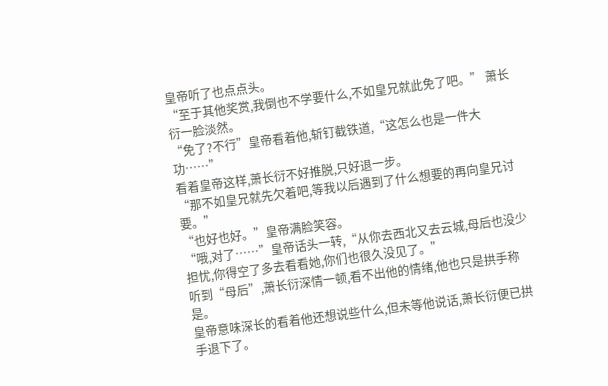皇帝听了也点点头。
“至于其他奖赏,我倒也不学要什么,不如皇兄就此免了吧。” 萧长衍一脸淡然。
“免了?不行”皇帝看着他,斩钉截铁道,“这怎么也是一件大功……”
看着皇帝这样,萧长衍不好推脱,只好退一步。
“那不如皇兄就先欠着吧,等我以后遇到了什么想要的再向皇兄讨要。”
“也好也好。”皇帝满脸笑容。
“哦,对了……”皇帝话头一转,“从你去西北又去云城,母后也没少担忧,你得空了多去看看她,你们也很久没见了。”
听到“母后”,萧长衍深情一顿,看不出他的情绪,他也只是拱手称是。
皇帝意味深长的看着他还想说些什么,但未等他说话,萧长衍便已拱手退下了。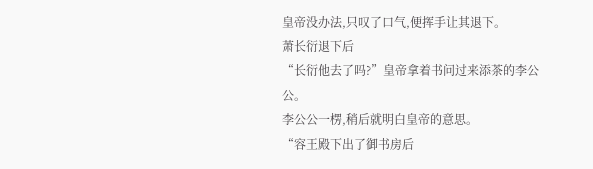皇帝没办法,只叹了口气,便挥手让其退下。
萧长衍退下后
“长衍他去了吗?”皇帝拿着书问过来添茶的李公公。
李公公一楞,稍后就明白皇帝的意思。
“容王殿下出了御书房后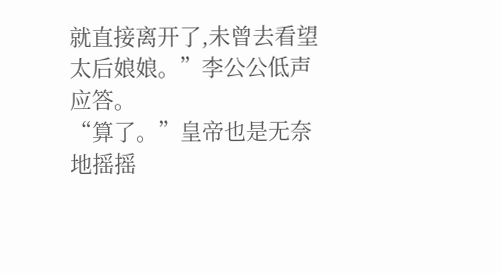就直接离开了,未曾去看望太后娘娘。”李公公低声应答。
“算了。”皇帝也是无奈地摇摇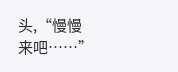头,“慢慢来吧……”